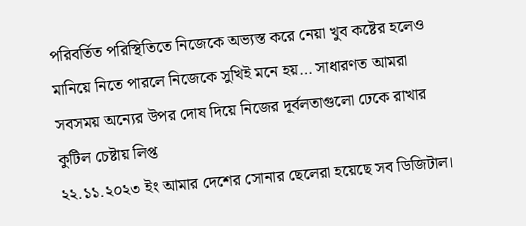পরিবর্তিত পরিস্থিতিতে নিজেকে অভ্যস্ত করে নেয়া খুব কষ্টের হলেও মানিয়ে নিতে পারলে নিজেকে সুখিই মনে হয়… সাধারণত আমরা সবসময় অন্যের উপর দোষ দিয়ে নিজের দূর্বলতাগুলো ঢেকে রাখার কুটিল চেষ্টায় লিপ্ত
২২.১১.২০২৩ ইং আমার দেশের সোনার ছেলেরা হয়েছে সব ডিজিটাল।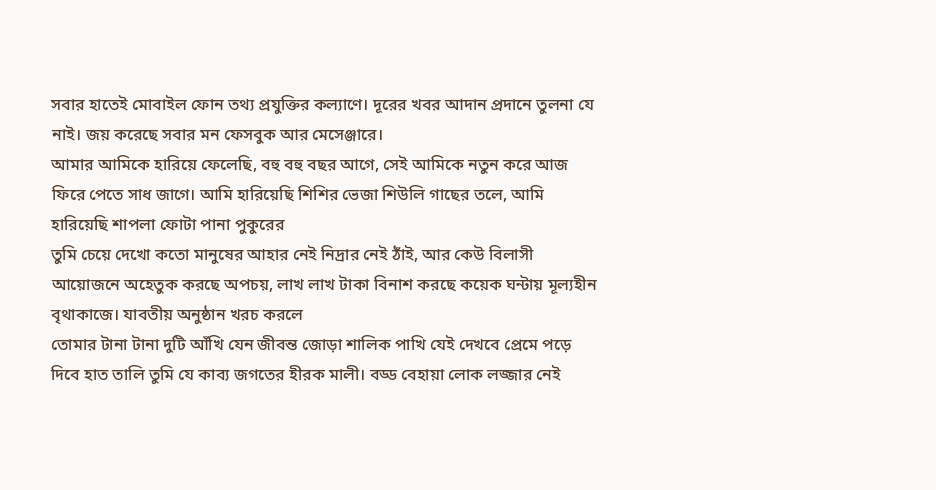সবার হাতেই মোবাইল ফোন তথ্য প্রযুক্তির কল্যাণে। দূরের খবর আদান প্রদানে তুলনা যে নাই। জয় করেছে সবার মন ফেসবুক আর মেসেঞ্জারে।
আমার আমিকে হারিয়ে ফেলেছি, বহু বহু বছর আগে, সেই আমিকে নতুন করে আজ ফিরে পেতে সাধ জাগে। আমি হারিয়েছি শিশির ভেজা শিউলি গাছের তলে, আমি হারিয়েছি শাপলা ফোটা পানা পুকুরের
তুমি চেয়ে দেখো কতো মানুষের আহার নেই নিদ্রার নেই ঠাঁই, আর কেউ বিলাসী আয়োজনে অহেতুক করছে অপচয়, লাখ লাখ টাকা বিনাশ করছে কয়েক ঘন্টায় মূল্যহীন বৃথাকাজে। যাবতীয় অনুষ্ঠান খরচ করলে
তোমার টানা টানা দুটি আঁখি যেন জীবন্ত জোড়া শালিক পাখি যেই দেখবে প্রেমে পড়ে দিবে হাত তালি তুমি যে কাব্য জগতের হীরক মালী। বড্ড বেহায়া লোক লজ্জার নেই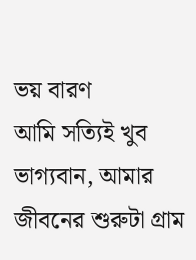ভয় বারণ
আমি সত্যিই খুব ভাগ্যবান, আমার জীবনের শুরুটা গ্রাম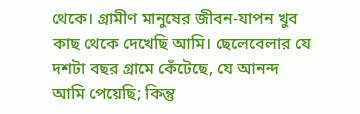থেকে। গ্রামীণ মানুষের জীবন-যাপন খুব কাছ থেকে দেখেছি আমি। ছেলেবেলার যে দশটা বছর গ্রামে কেঁটেছে, যে আনন্দ আমি পেয়েছি; কিন্তু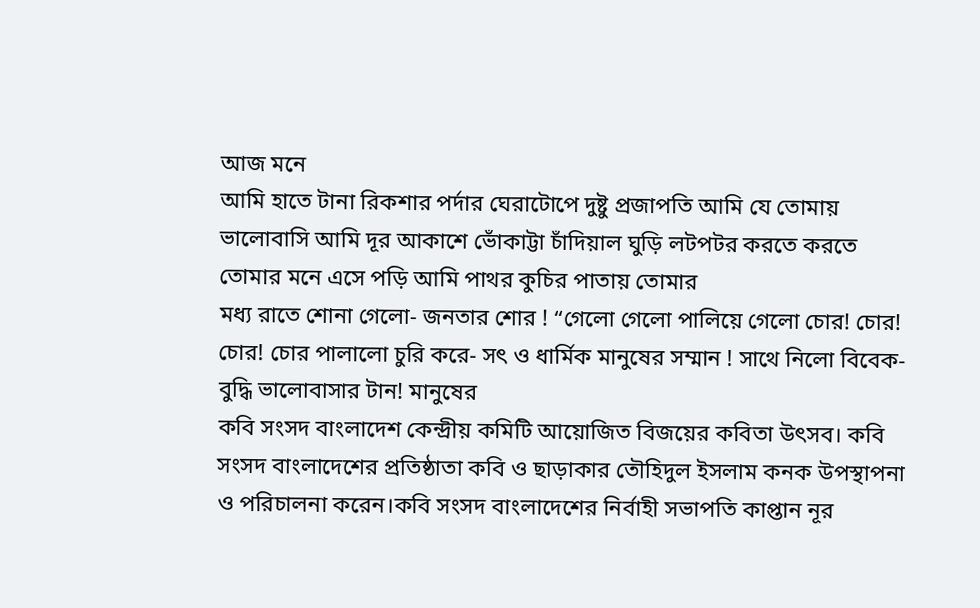আজ মনে
আমি হাতে টানা রিকশার পর্দার ঘেরাটোপে দুষ্টু প্রজাপতি আমি যে তোমায় ভালোবাসি আমি দূর আকাশে ভোঁকাট্টা চাঁদিয়াল ঘুড়ি লটপটর করতে করতে তোমার মনে এসে পড়ি আমি পাথর কুচির পাতায় তোমার
মধ্য রাতে শোনা গেলো- জনতার শোর ! “গেলো গেলো পালিয়ে গেলো চোর! চোর! চোর! চোর পালালো চুরি করে- সৎ ও ধার্মিক মানুষের সম্মান ! সাথে নিলো বিবেক-বুদ্ধি ভালোবাসার টান! মানুষের
কবি সংসদ বাংলাদেশ কেন্দ্রীয় কমিটি আয়োজিত বিজয়ের কবিতা উৎসব। কবি সংসদ বাংলাদেশের প্রতিষ্ঠাতা কবি ও ছাড়াকার তৌহিদুল ইসলাম কনক উপস্থাপনা ও পরিচালনা করেন।কবি সংসদ বাংলাদেশের নির্বাহী সভাপতি কাপ্তান নূর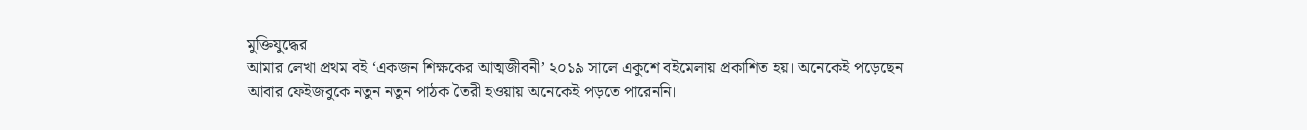মুক্তিযুদ্ধের
আমার লেখা প্রথম বই ‘একজন শিক্ষকের আত্মজীবনী’ ২০১৯ সালে একুশে বইমেলায় প্রকাশিত হয়। অনেকেই পড়েছেন আবার ফেইজবুকে নতুন নতুন পাঠক তৈরী হওয়ায় অনেকেই পড়তে পারেননি।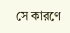সে কারণে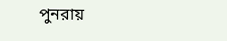পুনরায়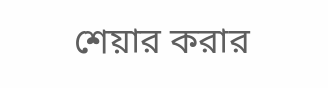শেয়ার করার